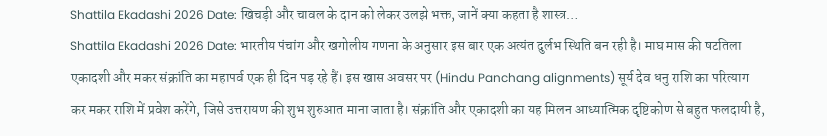Shattila Ekadashi 2026 Date: खिचड़ी और चावल के दान को लेकर उलझे भक्त, जानें क्या कहता है शास्त्र…
Shattila Ekadashi 2026 Date: भारतीय पंचांग और खगोलीय गणना के अनुसार इस बार एक अत्यंत दुर्लभ स्थिति बन रही है। माघ मास की षटतिला एकादशी और मकर संक्रांति का महापर्व एक ही दिन पड़ रहे हैं। इस खास अवसर पर (Hindu Panchang alignments) सूर्य देव धनु राशि का परित्याग कर मकर राशि में प्रवेश करेंगे, जिसे उत्तरायण की शुभ शुरुआत माना जाता है। संक्रांति और एकादशी का यह मिलन आध्यात्मिक दृष्टिकोण से बहुत फलदायी है,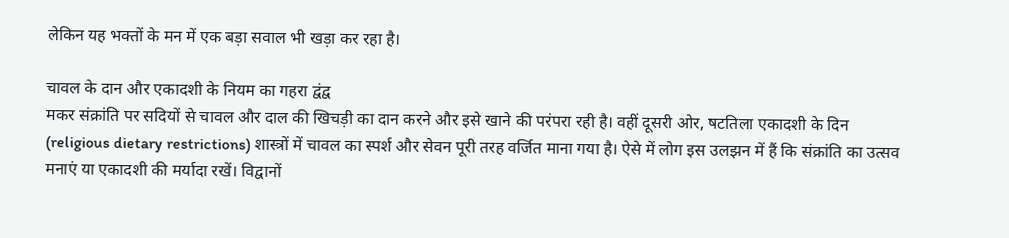लेकिन यह भक्तों के मन में एक बड़ा सवाल भी खड़ा कर रहा है।

चावल के दान और एकादशी के नियम का गहरा द्वंद्व
मकर संक्रांति पर सदियों से चावल और दाल की खिचड़ी का दान करने और इसे खाने की परंपरा रही है। वहीं दूसरी ओर, षटतिला एकादशी के दिन (religious dietary restrictions) शास्त्रों में चावल का स्पर्श और सेवन पूरी तरह वर्जित माना गया है। ऐसे में लोग इस उलझन में हैं कि संक्रांति का उत्सव मनाएं या एकादशी की मर्यादा रखें। विद्वानों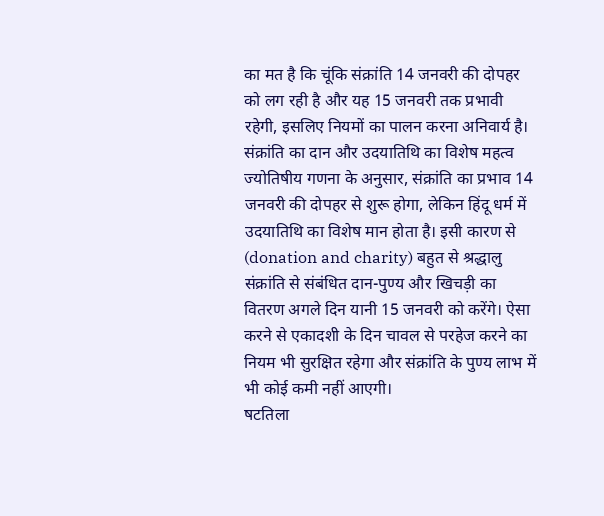का मत है कि चूंकि संक्रांति 14 जनवरी की दोपहर को लग रही है और यह 15 जनवरी तक प्रभावी रहेगी, इसलिए नियमों का पालन करना अनिवार्य है।
संक्रांति का दान और उदयातिथि का विशेष महत्व
ज्योतिषीय गणना के अनुसार, संक्रांति का प्रभाव 14 जनवरी की दोपहर से शुरू होगा, लेकिन हिंदू धर्म में उदयातिथि का विशेष मान होता है। इसी कारण से (donation and charity) बहुत से श्रद्धालु संक्रांति से संबंधित दान-पुण्य और खिचड़ी का वितरण अगले दिन यानी 15 जनवरी को करेंगे। ऐसा करने से एकादशी के दिन चावल से परहेज करने का नियम भी सुरक्षित रहेगा और संक्रांति के पुण्य लाभ में भी कोई कमी नहीं आएगी।
षटतिला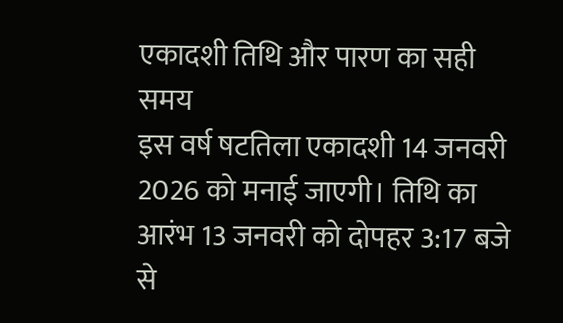एकादशी तिथि और पारण का सही समय
इस वर्ष षटतिला एकादशी 14 जनवरी 2026 को मनाई जाएगी। तिथि का आरंभ 13 जनवरी को दोपहर 3:17 बजे से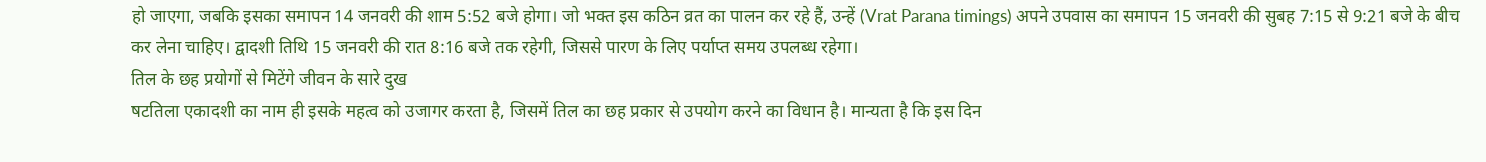हो जाएगा, जबकि इसका समापन 14 जनवरी की शाम 5:52 बजे होगा। जो भक्त इस कठिन व्रत का पालन कर रहे हैं, उन्हें (Vrat Parana timings) अपने उपवास का समापन 15 जनवरी की सुबह 7:15 से 9:21 बजे के बीच कर लेना चाहिए। द्वादशी तिथि 15 जनवरी की रात 8:16 बजे तक रहेगी, जिससे पारण के लिए पर्याप्त समय उपलब्ध रहेगा।
तिल के छह प्रयोगों से मिटेंगे जीवन के सारे दुख
षटतिला एकादशी का नाम ही इसके महत्व को उजागर करता है, जिसमें तिल का छह प्रकार से उपयोग करने का विधान है। मान्यता है कि इस दिन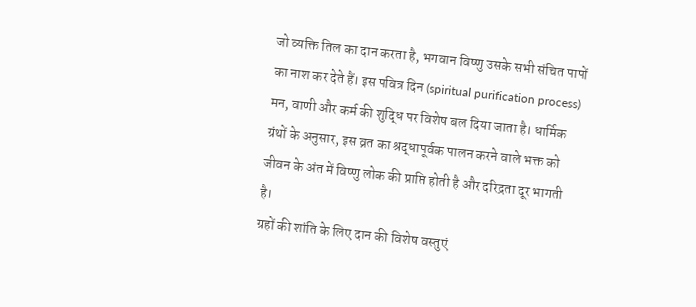जो व्यक्ति तिल का दान करता है, भगवान विष्णु उसके सभी संचित पापों का नाश कर देते हैं। इस पवित्र दिन (spiritual purification process) मन, वाणी और कर्म की शुद्धि पर विशेष बल दिया जाता है। धार्मिक ग्रंथों के अनुसार, इस व्रत का श्रद्धापूर्वक पालन करने वाले भक्त को जीवन के अंत में विष्णु लोक की प्राप्ति होती है और दरिद्रता दूर भागती है।
ग्रहों की शांति के लिए दान की विशेष वस्तुएं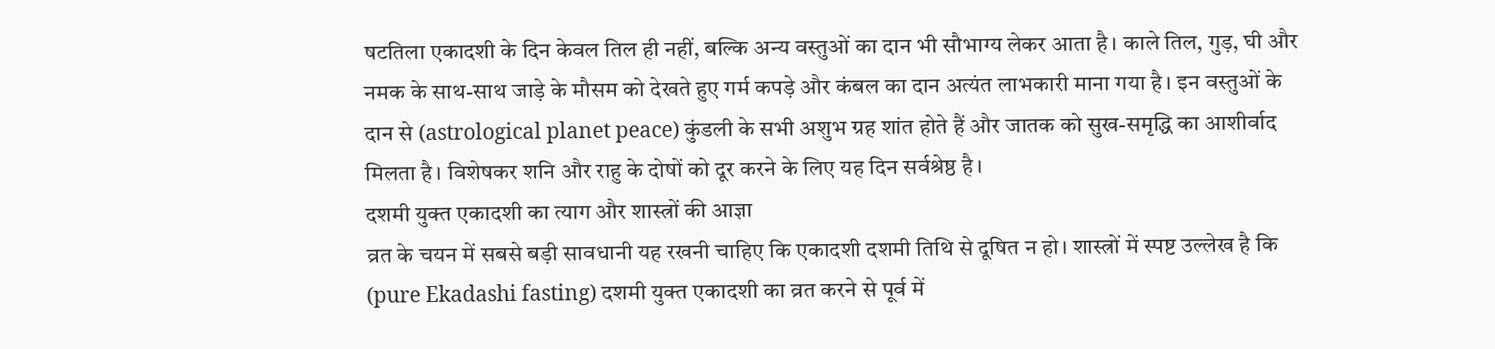षटतिला एकादशी के दिन केवल तिल ही नहीं, बल्कि अन्य वस्तुओं का दान भी सौभाग्य लेकर आता है। काले तिल, गुड़, घी और नमक के साथ-साथ जाड़े के मौसम को देखते हुए गर्म कपड़े और कंबल का दान अत्यंत लाभकारी माना गया है। इन वस्तुओं के दान से (astrological planet peace) कुंडली के सभी अशुभ ग्रह शांत होते हैं और जातक को सुख-समृद्धि का आशीर्वाद मिलता है। विशेषकर शनि और राहु के दोषों को दूर करने के लिए यह दिन सर्वश्रेष्ठ है।
दशमी युक्त एकादशी का त्याग और शास्त्रों की आज्ञा
व्रत के चयन में सबसे बड़ी सावधानी यह रखनी चाहिए कि एकादशी दशमी तिथि से दूषित न हो। शास्त्रों में स्पष्ट उल्लेख है कि (pure Ekadashi fasting) दशमी युक्त एकादशी का व्रत करने से पूर्व में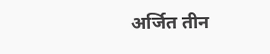अर्जित तीन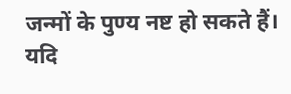जन्मों के पुण्य नष्ट हो सकते हैं। यदि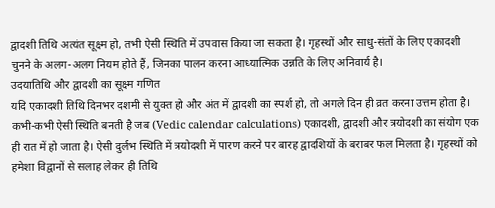द्वादशी तिथि अत्यंत सूक्ष्म हो, तभी ऐसी स्थिति में उपवास किया जा सकता है। गृहस्थों और साधु-संतों के लिए एकादशी चुनने के अलग-अलग नियम होते हैं, जिनका पालन करना आध्यात्मिक उन्नति के लिए अनिवार्य है।
उदयातिथि और द्वादशी का सूक्ष्म गणित
यदि एकादशी तिथि दिनभर दशमी से युक्त हो और अंत में द्वादशी का स्पर्श हो, तो अगले दिन ही व्रत करना उत्तम होता है। कभी-कभी ऐसी स्थिति बनती है जब (Vedic calendar calculations) एकादशी, द्वादशी और त्रयोदशी का संयोग एक ही रात में हो जाता है। ऐसी दुर्लभ स्थिति में त्रयोदशी में पारण करने पर बारह द्वादशियों के बराबर फल मिलता है। गृहस्थों को हमेशा विद्वानों से सलाह लेकर ही तिथि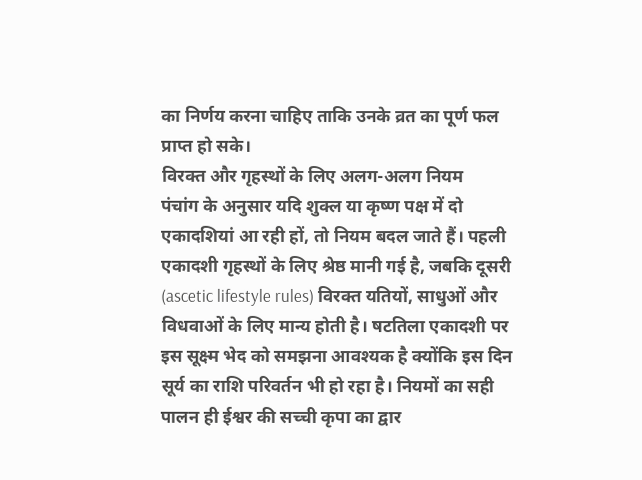का निर्णय करना चाहिए ताकि उनके व्रत का पूर्ण फल प्राप्त हो सके।
विरक्त और गृहस्थों के लिए अलग-अलग नियम
पंचांग के अनुसार यदि शुक्ल या कृष्ण पक्ष में दो एकादशियां आ रही हों, तो नियम बदल जाते हैं। पहली एकादशी गृहस्थों के लिए श्रेष्ठ मानी गई है, जबकि दूसरी (ascetic lifestyle rules) विरक्त यतियों, साधुओं और विधवाओं के लिए मान्य होती है। षटतिला एकादशी पर इस सूक्ष्म भेद को समझना आवश्यक है क्योंकि इस दिन सूर्य का राशि परिवर्तन भी हो रहा है। नियमों का सही पालन ही ईश्वर की सच्ची कृपा का द्वार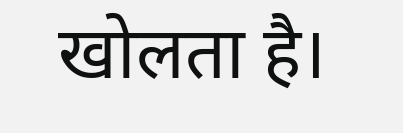खोलता है।